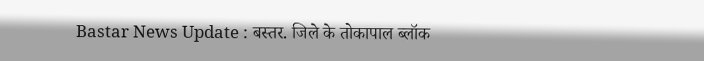Bastar News Update : बस्तर. जिले के तोकापाल ब्लॉक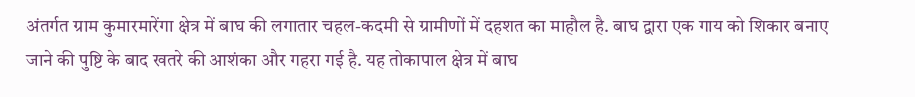अंतर्गत ग्राम कुमारमारेंगा क्षेत्र में बाघ की लगातार चहल-कदमी से ग्रामीणों में दहशत का माहौल है. बाघ द्वारा एक गाय को शिकार बनाए जाने की पुष्टि के बाद खतरे की आशंका और गहरा गई है. यह तोकापाल क्षेत्र में बाघ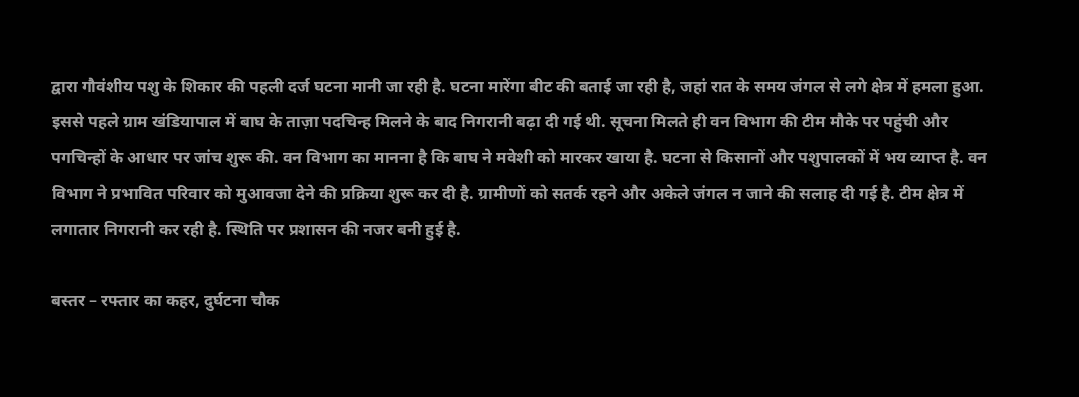द्वारा गौवंशीय पशु के शिकार की पहली दर्ज घटना मानी जा रही है. घटना मारेंगा बीट की बताई जा रही है, जहां रात के समय जंगल से लगे क्षेत्र में हमला हुआ. इससे पहले ग्राम खंडियापाल में बाघ के ताज़ा पदचिन्ह मिलने के बाद निगरानी बढ़ा दी गई थी. सूचना मिलते ही वन विभाग की टीम मौके पर पहुंची और पगचिन्हों के आधार पर जांच शुरू की. वन विभाग का मानना है कि बाघ ने मवेशी को मारकर खाया है. घटना से किसानों और पशुपालकों में भय व्याप्त है. वन विभाग ने प्रभावित परिवार को मुआवजा देने की प्रक्रिया शुरू कर दी है. ग्रामीणों को सतर्क रहने और अकेले जंगल न जाने की सलाह दी गई है. टीम क्षेत्र में लगातार निगरानी कर रही है. स्थिति पर प्रशासन की नजर बनी हुई है.

बस्तर – रफ्तार का कहर, दुर्घटना चौक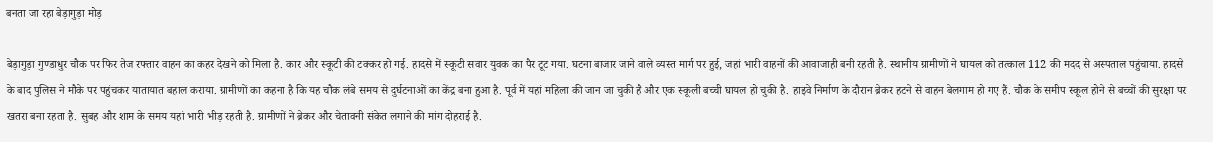बनता जा रहा बेड़ागुड़ा मोड़

बेड़ागुड़ा गुण्डाधुर चौक पर फिर तेज रफ्तार वाहन का कहर देखने को मिला है. कार और स्कूटी की टक्कर हो गई. हादसे में स्कूटी सवार युवक का पैर टूट गया. घटना बाजार जाने वाले व्यस्त मार्ग पर हुई, जहां भारी वाहनों की आवाजाही बनी रहती है. स्थानीय ग्रामीणों ने घायल को तत्काल 112 की मदद से अस्पताल पहुंचाया. हादसे के बाद पुलिस ने मौके पर पहुंचकर यातायात बहाल कराया. ग्रामीणों का कहना है कि यह चौक लंबे समय से दुर्घटनाओं का केंद्र बना हुआ है. पूर्व में यहां महिला की जान जा चुकी है और एक स्कूली बच्ची घायल हो चुकी है. हाइवे निर्माण के दौरान ब्रेकर हटने से वाहन बेलगाम हो गए हैं. चौक के समीप स्कूल होने से बच्चों की सुरक्षा पर खतरा बना रहता है. सुबह और शाम के समय यहां भारी भीड़ रहती है. ग्रामीणों ने ब्रेकर और चेतावनी संकेत लगाने की मांग दोहराई है.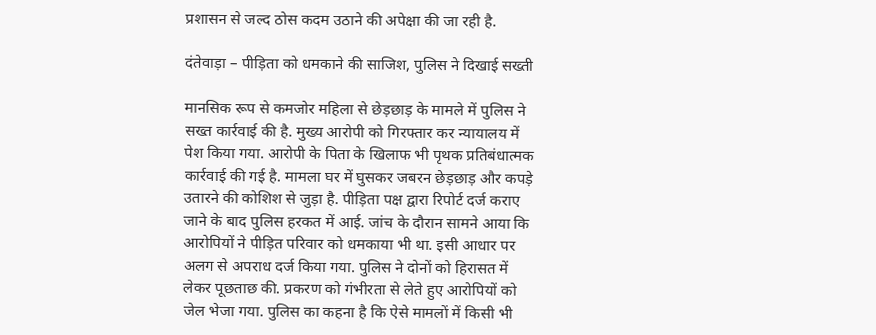प्रशासन से जल्द ठोस कदम उठाने की अपेक्षा की जा रही है.

दंतेवाड़ा – पीड़िता को धमकाने की साजिश, पुलिस ने दिखाई सख्ती

मानसिक रूप से कमजोर महिला से छेड़छाड़ के मामले में पुलिस ने सख्त कार्रवाई की है. मुख्य आरोपी को गिरफ्तार कर न्यायालय में पेश किया गया. आरोपी के पिता के खिलाफ भी पृथक प्रतिबंधात्मक कार्रवाई की गई है. मामला घर में घुसकर जबरन छेड़छाड़ और कपड़े उतारने की कोशिश से जुड़ा है. पीड़िता पक्ष द्वारा रिपोर्ट दर्ज कराए जाने के बाद पुलिस हरकत में आई. जांच के दौरान सामने आया कि आरोपियों ने पीड़ित परिवार को धमकाया भी था. इसी आधार पर अलग से अपराध दर्ज किया गया. पुलिस ने दोनों को हिरासत में लेकर पूछताछ की. प्रकरण को गंभीरता से लेते हुए आरोपियों को जेल भेजा गया. पुलिस का कहना है कि ऐसे मामलों में किसी भी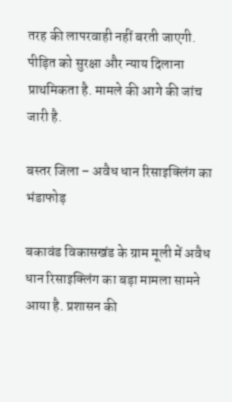तरह की लापरवाही नहीं बरती जाएगी. पीड़ित को सुरक्षा और न्याय दिलाना प्राथमिकता है. मामले की आगे की जांच जारी है.

बस्तर जिला – अवैध धान रिसाइक्लिंग का भंडाफोड़

बकावंड विकासखंड के ग्राम मूली में अवैध धान रिसाइक्लिंग का बड़ा मामला सामने आया है. प्रशासन की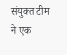संयुक्त टीम ने एक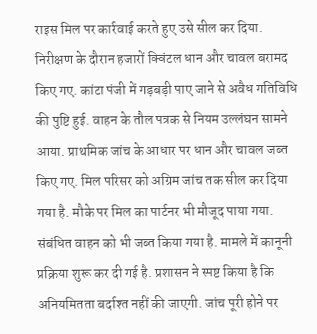राइस मिल पर कार्रवाई करते हुए उसे सील कर दिया. निरीक्षण के दौरान हजारों क्विंटल धान और चावल बरामद किए गए. कांटा पंजी में गड़बड़ी पाए जाने से अवैध गतिविधि की पुष्टि हुई. वाहन के तौल पत्रक से नियम उल्लंघन सामने आया. प्राथमिक जांच के आधार पर धान और चावल जब्त किए गए. मिल परिसर को अग्रिम जांच तक सील कर दिया गया है. मौके पर मिल का पार्टनर भी मौजूद पाया गया. संबंधित वाहन को भी जब्त किया गया है. मामले में कानूनी प्रक्रिया शुरू कर दी गई है. प्रशासन ने स्पष्ट किया है कि अनियमितता बर्दाश्त नहीं की जाएगी. जांच पूरी होने पर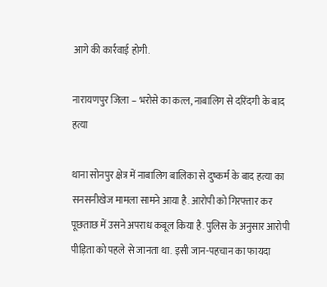आगे की कार्रवाई होगी.

नारायणपुर जिला – भरोसे का कत्ल, नाबालिग से दरिंदगी के बाद हत्या

थाना सोनपुर क्षेत्र में नाबालिग बालिका से दुष्कर्म के बाद हत्या का सनसनीखेज मामला सामने आया है. आरोपी को गिरफ्तार कर पूछताछ में उसने अपराध कबूल किया है. पुलिस के अनुसार आरोपी पीड़िता को पहले से जानता था. इसी जान-पहचान का फायदा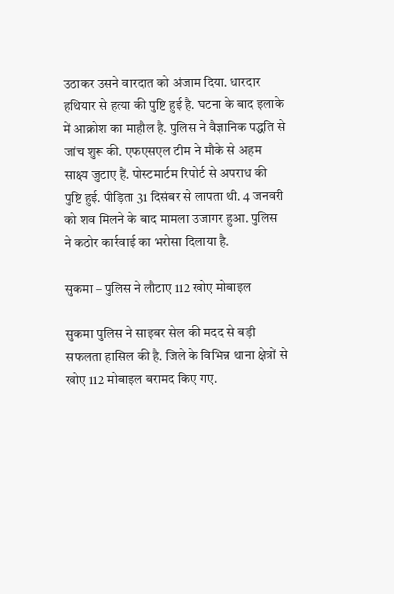उठाकर उसने वारदात को अंजाम दिया. धारदार हथियार से हत्या की पुष्टि हुई है. घटना के बाद इलाके में आक्रोश का माहौल है. पुलिस ने वैज्ञानिक पद्धति से जांच शुरू की. एफएसएल टीम ने मौके से अहम साक्ष्य जुटाए हैं. पोस्टमार्टम रिपोर्ट से अपराध की पुष्टि हुई. पीड़िता 31 दिसंबर से लापता थी. 4 जनवरी को शव मिलने के बाद मामला उजागर हुआ. पुलिस ने कठोर कार्रवाई का भरोसा दिलाया है.

सुकमा – पुलिस ने लौटाए 112 खोए मोबाइल

सुकमा पुलिस ने साइबर सेल की मदद से बड़ी सफलता हासिल की है. जिले के विभिन्न थाना क्षेत्रों से खोए 112 मोबाइल बरामद किए गए.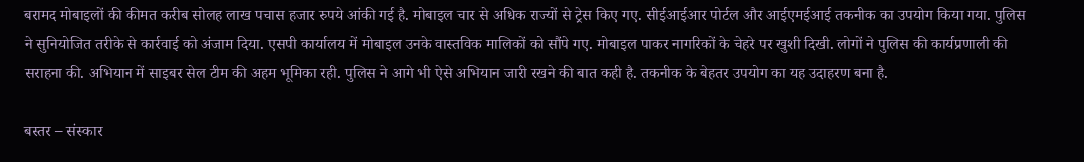बरामद मोबाइलों की कीमत करीब सोलह लाख पचास हजार रुपये आंकी गई है. मोबाइल चार से अधिक राज्यों से ट्रेस किए गए. सीईआईआर पोर्टल और आईएमईआई तकनीक का उपयोग किया गया. पुलिस ने सुनियोजित तरीके से कार्रवाई को अंजाम दिया. एसपी कार्यालय में मोबाइल उनके वास्तविक मालिकों को सौंपे गए. मोबाइल पाकर नागरिकों के चेहरे पर खुशी दिखी. लोगों ने पुलिस की कार्यप्रणाली की सराहना की. अभियान में साइबर सेल टीम की अहम भूमिका रही. पुलिस ने आगे भी ऐसे अभियान जारी रखने की बात कही है. तकनीक के बेहतर उपयोग का यह उदाहरण बना है.

बस्तर – संस्कार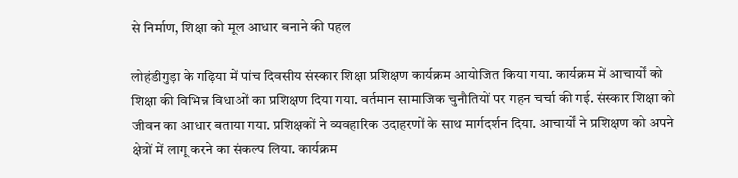से निर्माण, शिक्षा को मूल आधार बनाने की पहल

लोहंडीगुड़ा के गढ़िया में पांच दिवसीय संस्कार शिक्षा प्रशिक्षण कार्यक्रम आयोजित किया गया. कार्यक्रम में आचार्यों को शिक्षा की विभिन्न विधाओं का प्रशिक्षण दिया गया. वर्तमान सामाजिक चुनौतियों पर गहन चर्चा की गई. संस्कार शिक्षा को जीवन का आधार बताया गया. प्रशिक्षकों ने व्यवहारिक उदाहरणों के साथ मार्गदर्शन दिया. आचार्यों ने प्रशिक्षण को अपने क्षेत्रों में लागू करने का संकल्प लिया. कार्यक्रम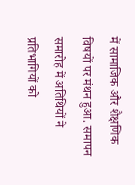में सामाजिक और शैक्षणिक विषयों पर मंथन हुआ. समापन समारोह में अतिथियों ने प्रतिभागियों को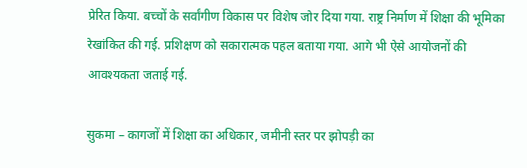प्रेरित किया. बच्चों के सर्वांगीण विकास पर विशेष जोर दिया गया. राष्ट्र निर्माण में शिक्षा की भूमिका रेखांकित की गई. प्रशिक्षण को सकारात्मक पहल बताया गया. आगे भी ऐसे आयोजनों की आवश्यकता जताई गई.

सुकमा – कागजों में शिक्षा का अधिकार, जमीनी स्तर पर झोपड़ी का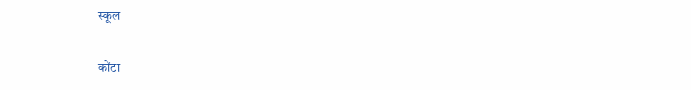स्कूल

कोंटा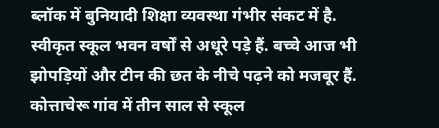ब्लॉक में बुनियादी शिक्षा व्यवस्था गंभीर संकट में है. स्वीकृत स्कूल भवन वर्षों से अधूरे पड़े हैं. बच्चे आज भी झोपड़ियों और टीन की छत के नीचे पढ़ने को मजबूर हैं. कोत्ताचेरू गांव में तीन साल से स्कूल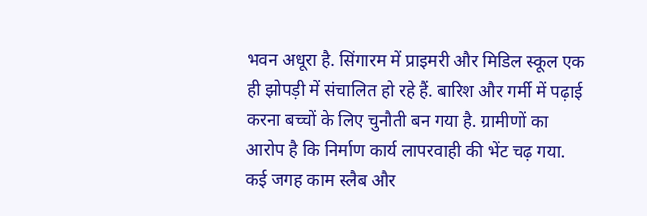भवन अधूरा है. सिंगारम में प्राइमरी और मिडिल स्कूल एक ही झोपड़ी में संचालित हो रहे हैं. बारिश और गर्मी में पढ़ाई करना बच्चों के लिए चुनौती बन गया है. ग्रामीणों का आरोप है कि निर्माण कार्य लापरवाही की भेंट चढ़ गया. कई जगह काम स्लैब और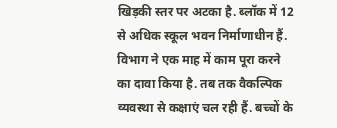खिड़की स्तर पर अटका है. ब्लॉक में 12 से अधिक स्कूल भवन निर्माणाधीन हैं. विभाग ने एक माह में काम पूरा करने का दावा किया है. तब तक वैकल्पिक व्यवस्था से कक्षाएं चल रही हैं. बच्चों के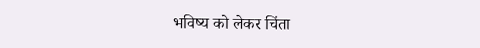भविष्य को लेकर चिंता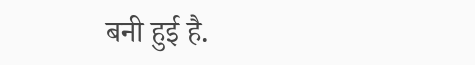बनी हुई है.